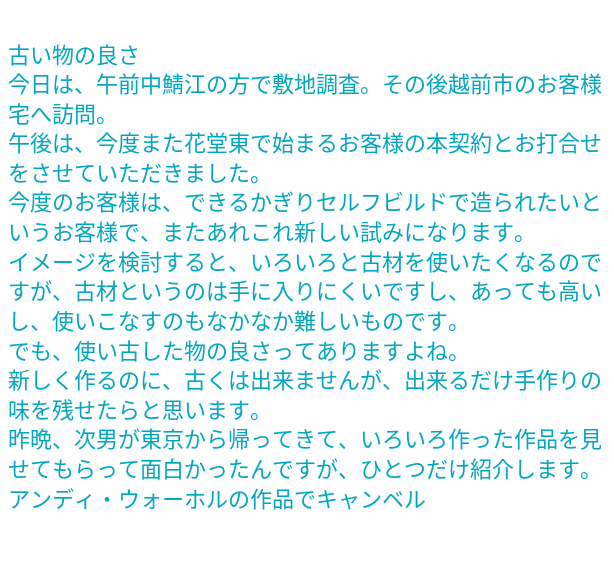古い物の良さ
今日は、午前中鯖江の方で敷地調査。その後越前市のお客様宅へ訪問。
午後は、今度また花堂東で始まるお客様の本契約とお打合せをさせていただきました。
今度のお客様は、できるかぎりセルフビルドで造られたいというお客様で、またあれこれ新しい試みになります。
イメージを検討すると、いろいろと古材を使いたくなるのですが、古材というのは手に入りにくいですし、あっても高いし、使いこなすのもなかなか難しいものです。
でも、使い古した物の良さってありますよね。
新しく作るのに、古くは出来ませんが、出来るだけ手作りの味を残せたらと思います。
昨晩、次男が東京から帰ってきて、いろいろ作った作品を見せてもらって面白かったんですが、ひとつだけ紹介します。
アンディ・ウォーホルの作品でキャンベル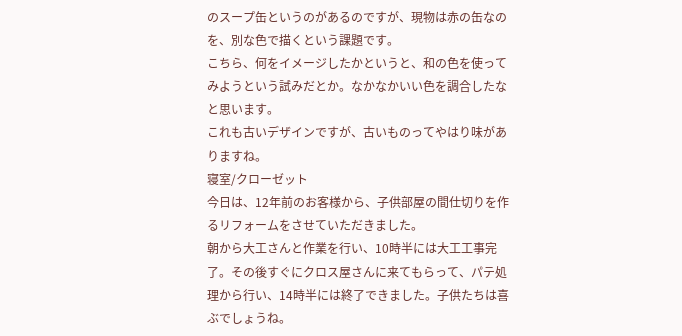のスープ缶というのがあるのですが、現物は赤の缶なのを、別な色で描くという課題です。
こちら、何をイメージしたかというと、和の色を使ってみようという試みだとか。なかなかいい色を調合したなと思います。
これも古いデザインですが、古いものってやはり味がありますね。
寝室/クローゼット
今日は、12年前のお客様から、子供部屋の間仕切りを作るリフォームをさせていただきました。
朝から大工さんと作業を行い、10時半には大工工事完了。その後すぐにクロス屋さんに来てもらって、パテ処理から行い、14時半には終了できました。子供たちは喜ぶでしょうね。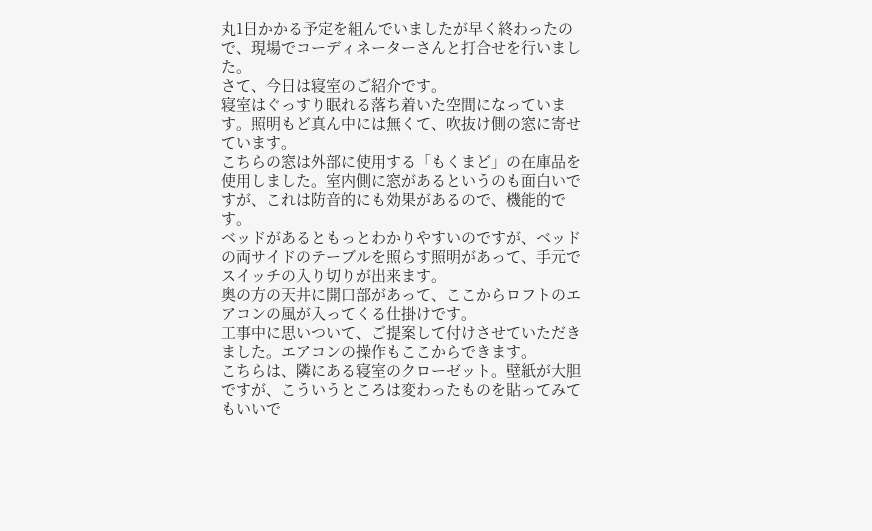丸1日かかる予定を組んでいましたが早く終わったので、現場でコーディネーターさんと打合せを行いました。
さて、今日は寝室のご紹介です。
寝室はぐっすり眠れる落ち着いた空間になっています。照明もど真ん中には無くて、吹抜け側の窓に寄せています。
こちらの窓は外部に使用する「もくまど」の在庫品を使用しました。室内側に窓があるというのも面白いですが、これは防音的にも効果があるので、機能的です。
ベッドがあるともっとわかりやすいのですが、ベッドの両サイドのテーブルを照らす照明があって、手元でスイッチの入り切りが出来ます。
奥の方の天井に開口部があって、ここからロフトのエアコンの風が入ってくる仕掛けです。
工事中に思いついて、ご提案して付けさせていただきました。エアコンの操作もここからできます。
こちらは、隣にある寝室のクローゼット。壁紙が大胆ですが、こういうところは変わったものを貼ってみてもいいで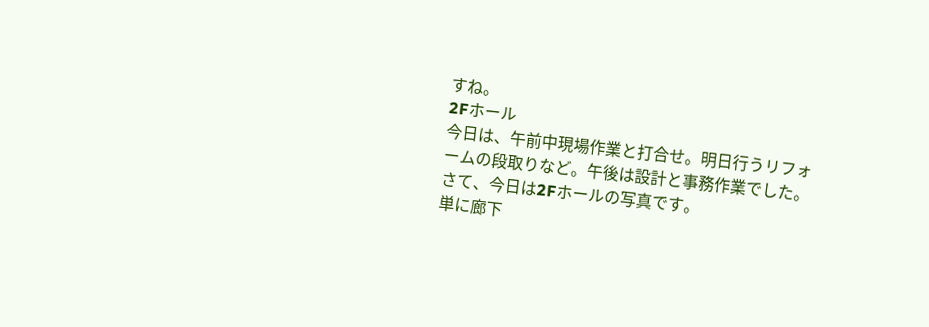すね。
2Fホール
今日は、午前中現場作業と打合せ。明日行うリフォームの段取りなど。午後は設計と事務作業でした。
さて、今日は2Fホールの写真です。
単に廊下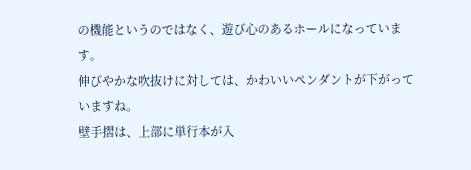の機能というのではなく、遊び心のあるホールになっています。
伸びやかな吹抜けに対しては、かわいいペンダントが下がっていますね。
壁手摺は、上部に単行本が入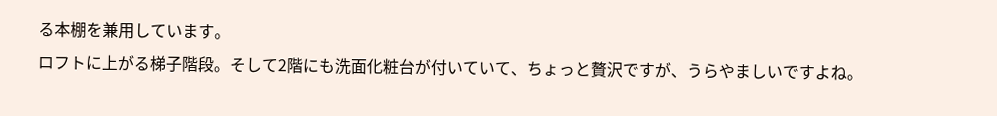る本棚を兼用しています。
ロフトに上がる梯子階段。そして2階にも洗面化粧台が付いていて、ちょっと贅沢ですが、うらやましいですよね。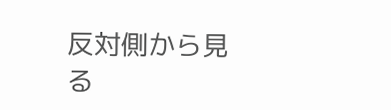反対側から見る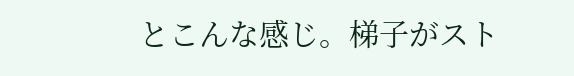とこんな感じ。梯子がスト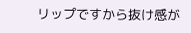リップですから抜け感が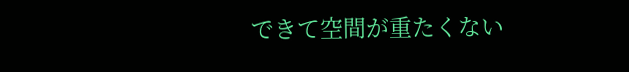できて空間が重たくない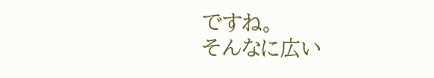ですね。
そんなに広い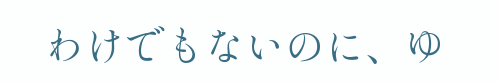わけでもないのに、ゆ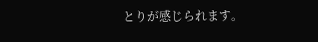とりが感じられます。